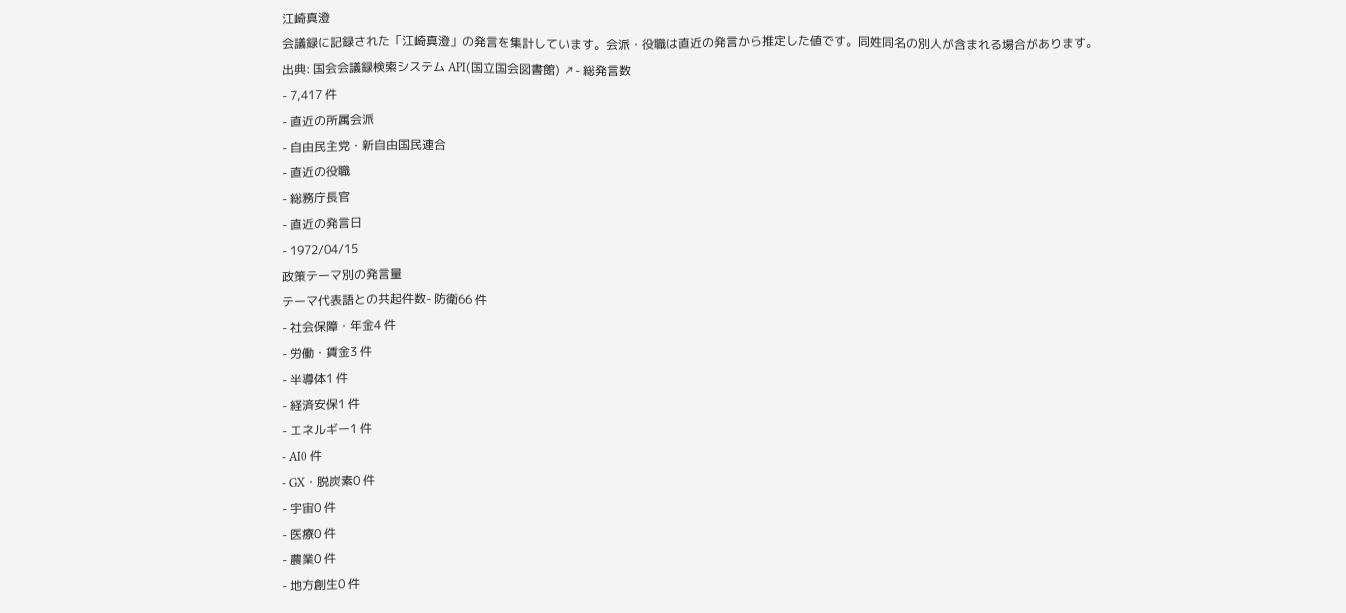江崎真澄
会議録に記録された「江崎真澄」の発言を集計しています。会派・役職は直近の発言から推定した値です。同姓同名の別人が含まれる場合があります。
出典: 国会会議録検索システム API(国立国会図書館) ↗- 総発言数
- 7,417 件
- 直近の所属会派
- 自由民主党・新自由国民連合
- 直近の役職
- 総務庁長官
- 直近の発言日
- 1972/04/15
政策テーマ別の発言量
テーマ代表語との共起件数- 防衛66 件
- 社会保障・年金4 件
- 労働・賃金3 件
- 半導体1 件
- 経済安保1 件
- エネルギー1 件
- AI0 件
- GX・脱炭素0 件
- 宇宙0 件
- 医療0 件
- 農業0 件
- 地方創生0 件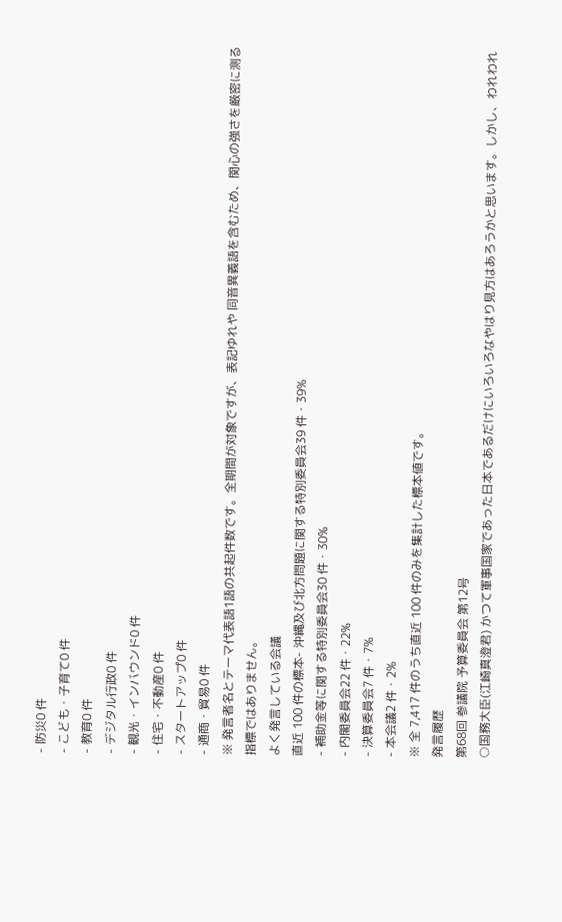- 防災0 件
- こども・子育て0 件
- 教育0 件
- デジタル行政0 件
- 観光・インバウンド0 件
- 住宅・不動産0 件
- スタートアップ0 件
- 通商・貿易0 件
※ 発言者名とテーマ代表語1語の共起件数です。全期間が対象ですが、表記ゆれや 同音異義語を含むため、関心の強さを厳密に測る指標ではありません。
よく発言している会議
直近 100 件の標本- 沖縄及び北方問題に関する特別委員会39 件・39%
- 補助金等に関する特別委員会30 件・30%
- 内閣委員会22 件・22%
- 決算委員会7 件・7%
- 本会議2 件・2%
※ 全 7,417 件のうち直近 100 件のみを集計した標本値です。
発言履歴
第68回 参議院 予算委員会 第12号
○国務大臣(江崎真澄君) かつて軍事国家であった日本であるだけにいろいろなやはり見方はあろうかと思います。しかし、われわれ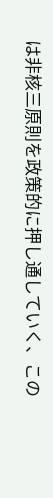は非核三原則を政策的に押し通していく、この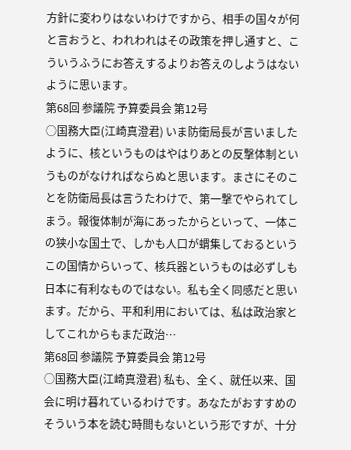方針に変わりはないわけですから、相手の国々が何と言おうと、われわれはその政策を押し通すと、こういうふうにお答えするよりお答えのしようはないように思います。
第68回 参議院 予算委員会 第12号
○国務大臣(江崎真澄君) いま防衛局長が言いましたように、核というものはやはりあとの反撃体制というものがなければならぬと思います。まさにそのことを防衛局長は言うたわけで、第一撃でやられてしまう。報復体制が海にあったからといって、一体この狭小な国土で、しかも人口が蝟集しておるというこの国情からいって、核兵器というものは必ずしも日本に有利なものではない。私も全く同感だと思います。だから、平和利用においては、私は政治家としてこれからもまだ政治…
第68回 参議院 予算委員会 第12号
○国務大臣(江崎真澄君) 私も、全く、就任以来、国会に明け暮れているわけです。あなたがおすすめのそういう本を読む時間もないという形ですが、十分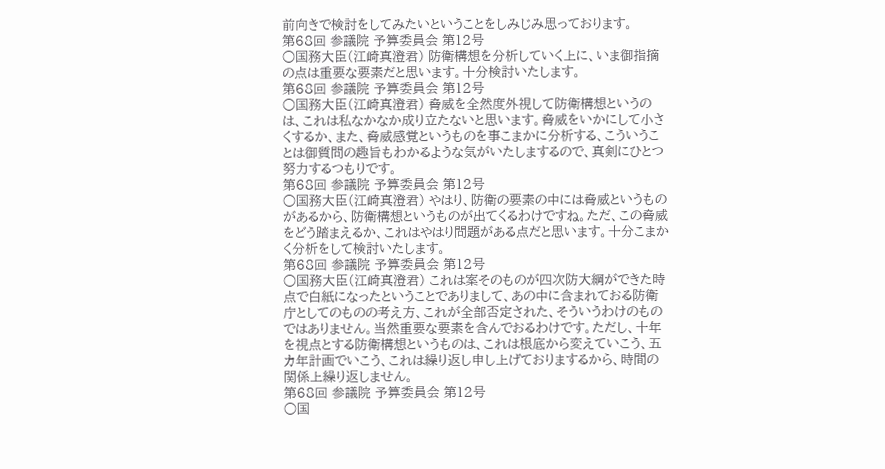前向きで検討をしてみたいということをしみじみ思っております。
第68回 参議院 予算委員会 第12号
○国務大臣(江崎真澄君) 防衛構想を分析していく上に、いま御指摘の点は重要な要素だと思います。十分検討いたします。
第68回 参議院 予算委員会 第12号
○国務大臣(江崎真澄君) 脅威を全然度外視して防衛構想というのは、これは私なかなか成り立たないと思います。脅威をいかにして小さくするか、また、脅威感覚というものを事こまかに分析する、こういうことは御質問の趣旨もわかるような気がいたしまするので、真剣にひとつ努力するつもりです。
第68回 参議院 予算委員会 第12号
○国務大臣(江崎真澄君) やはり、防衛の要素の中には脅威というものがあるから、防衛構想というものが出てくるわけですね。ただ、この脅威をどう踏まえるか、これはやはり問題がある点だと思います。十分こまかく分析をして検討いたします。
第68回 参議院 予算委員会 第12号
○国務大臣(江崎真澄君) これは案そのものが四次防大綱ができた時点で白紙になったということでありまして、あの中に含まれておる防衛庁としてのものの考え方、これが全部否定された、そういうわけのものではありません。当然重要な要素を含んでおるわけです。ただし、十年を視点とする防衛構想というものは、これは根底から変えていこう、五カ年計画でいこう、これは繰り返し申し上げておりまするから、時間の関係上繰り返しません。
第68回 参議院 予算委員会 第12号
○国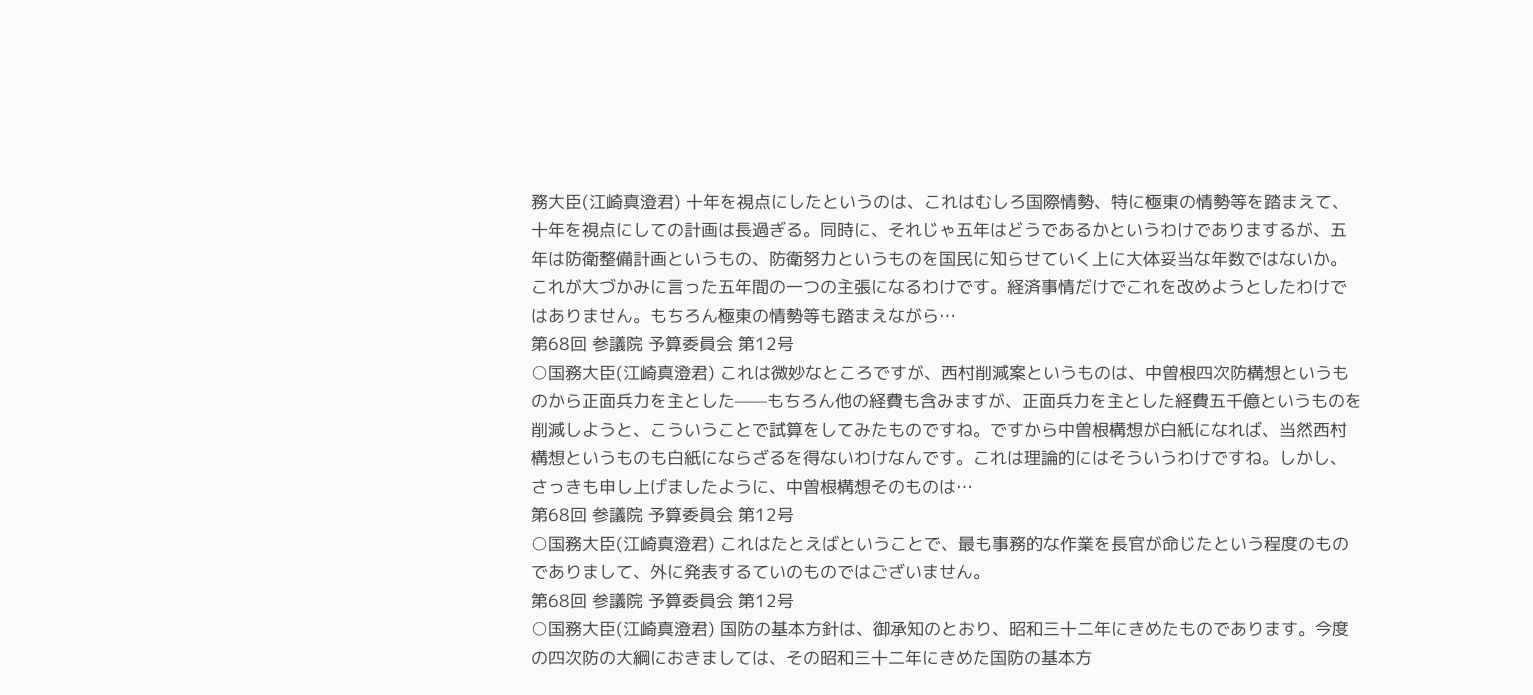務大臣(江崎真澄君) 十年を視点にしたというのは、これはむしろ国際情勢、特に極東の情勢等を踏まえて、十年を視点にしての計画は長過ぎる。同時に、それじゃ五年はどうであるかというわけでありまするが、五年は防衛整備計画というもの、防衛努力というものを国民に知らせていく上に大体妥当な年数ではないか。これが大づかみに言った五年間の一つの主張になるわけです。経済事情だけでこれを改めようとしたわけではありません。もちろん極東の情勢等も踏まえながら…
第68回 参議院 予算委員会 第12号
○国務大臣(江崎真澄君) これは微妙なところですが、西村削減案というものは、中曽根四次防構想というものから正面兵力を主とした——もちろん他の経費も含みますが、正面兵力を主とした経費五千億というものを削減しようと、こういうことで試算をしてみたものですね。ですから中曽根構想が白紙になれば、当然西村構想というものも白紙にならざるを得ないわけなんです。これは理論的にはそういうわけですね。しかし、さっきも申し上げましたように、中曽根構想そのものは…
第68回 参議院 予算委員会 第12号
○国務大臣(江崎真澄君) これはたとえばということで、最も事務的な作業を長官が命じたという程度のものでありまして、外に発表するていのものではございません。
第68回 参議院 予算委員会 第12号
○国務大臣(江崎真澄君) 国防の基本方針は、御承知のとおり、昭和三十二年にきめたものであります。今度の四次防の大綱におきましては、その昭和三十二年にきめた国防の基本方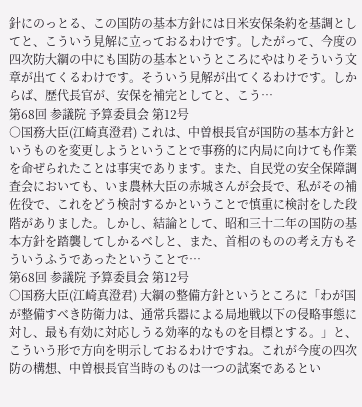針にのっとる、この国防の基本方針には日米安保条約を基調としてと、こういう見解に立っておるわけです。したがって、今度の四次防大綱の中にも国防の基本というところにやはりそういう文章が出てくるわけです。そういう見解が出てくるわけです。しからば、歴代長官が、安保を補完としてと、こう…
第68回 参議院 予算委員会 第12号
○国務大臣(江崎真澄君) これは、中曽根長官が国防の基本方針というものを変更しようということで事務的に内局に向けても作業を命ぜられたことは事実であります。また、自民党の安全保障調査会においても、いま農林大臣の赤城さんが会長で、私がその補佐役で、これをどう検討するかということで慎重に検討をした段階がありました。しかし、結論として、昭和三十二年の国防の基本方針を踏襲してしかるべしと、また、首相のものの考え方もそういうふうであったということで…
第68回 参議院 予算委員会 第12号
○国務大臣(江崎真澄君) 大綱の整備方針というところに「わが国が整備すべき防衛力は、通常兵器による局地戦以下の侵略事態に対し、最も有効に対応しうる効率的なものを目標とする。」と、こういう形で方向を明示しておるわけですね。これが今度の四次防の構想、中曽根長官当時のものは一つの試案であるとい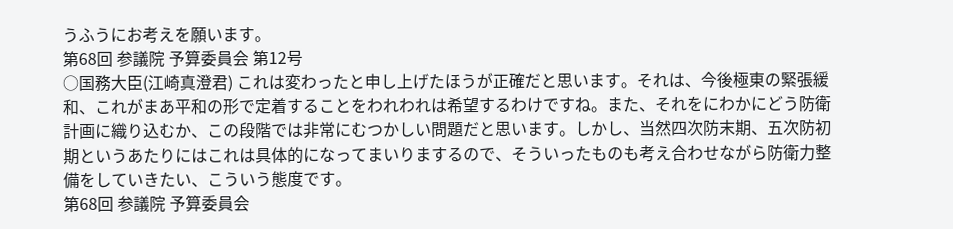うふうにお考えを願います。
第68回 参議院 予算委員会 第12号
○国務大臣(江崎真澄君) これは変わったと申し上げたほうが正確だと思います。それは、今後極東の緊張緩和、これがまあ平和の形で定着することをわれわれは希望するわけですね。また、それをにわかにどう防衛計画に織り込むか、この段階では非常にむつかしい問題だと思います。しかし、当然四次防末期、五次防初期というあたりにはこれは具体的になってまいりまするので、そういったものも考え合わせながら防衛力整備をしていきたい、こういう態度です。
第68回 参議院 予算委員会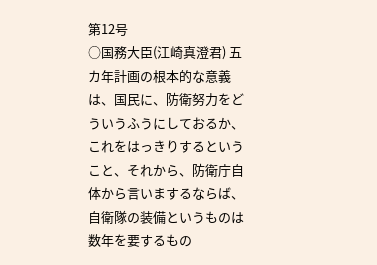第12号
○国務大臣(江崎真澄君) 五カ年計画の根本的な意義は、国民に、防衛努力をどういうふうにしておるか、これをはっきりするということ、それから、防衛庁自体から言いまするならば、自衛隊の装備というものは数年を要するもの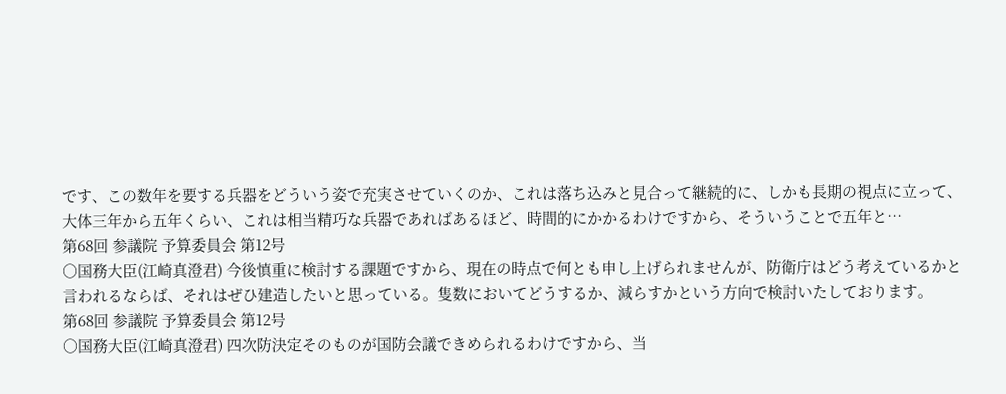です、この数年を要する兵器をどういう姿で充実させていくのか、これは落ち込みと見合って継続的に、しかも長期の視点に立って、大体三年から五年くらい、これは相当精巧な兵器であればあるほど、時間的にかかるわけですから、そういうことで五年と…
第68回 参議院 予算委員会 第12号
○国務大臣(江崎真澄君) 今後慎重に検討する課題ですから、現在の時点で何とも申し上げられませんが、防衛庁はどう考えているかと言われるならば、それはぜひ建造したいと思っている。隻数においてどうするか、減らすかという方向で検討いたしております。
第68回 参議院 予算委員会 第12号
○国務大臣(江崎真澄君) 四次防決定そのものが国防会議できめられるわけですから、当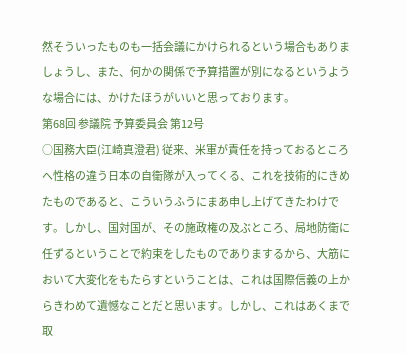然そういったものも一括会議にかけられるという場合もありましょうし、また、何かの関係で予算措置が別になるというような場合には、かけたほうがいいと思っております。
第68回 参議院 予算委員会 第12号
○国務大臣(江崎真澄君) 従来、米軍が責任を持っておるところへ性格の違う日本の自衛隊が入ってくる、これを技術的にきめたものであると、こういうふうにまあ申し上げてきたわけです。しかし、国対国が、その施政権の及ぶところ、局地防衛に任ずるということで約束をしたものでありまするから、大筋において大変化をもたらすということは、これは国際信義の上からきわめて遺憾なことだと思います。しかし、これはあくまで取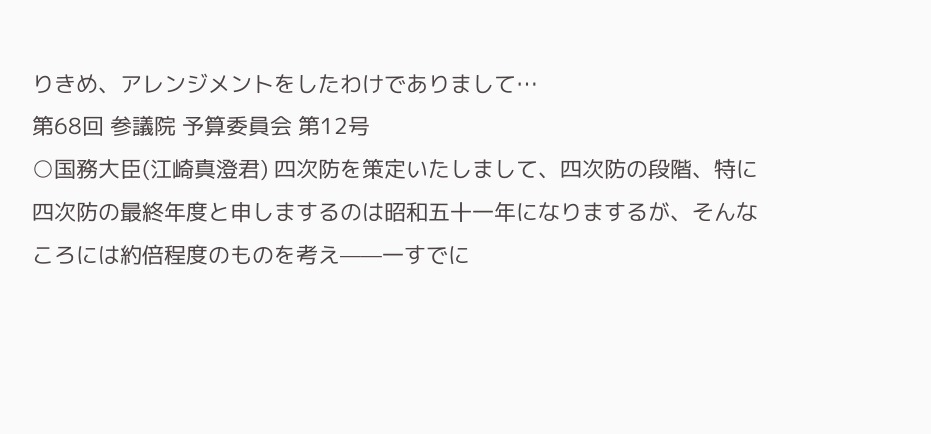りきめ、アレンジメントをしたわけでありまして…
第68回 参議院 予算委員会 第12号
○国務大臣(江崎真澄君) 四次防を策定いたしまして、四次防の段階、特に四次防の最終年度と申しまするのは昭和五十一年になりまするが、そんなころには約倍程度のものを考え——一すでに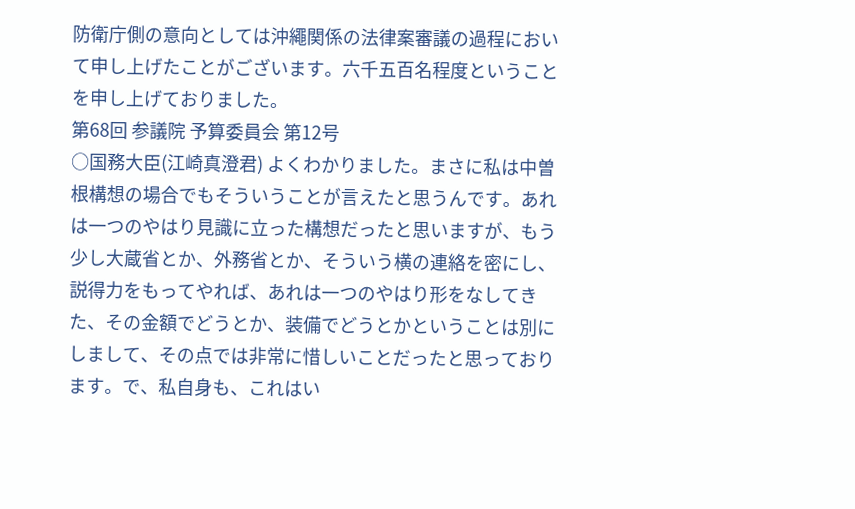防衛庁側の意向としては沖繩関係の法律案審議の過程において申し上げたことがございます。六千五百名程度ということを申し上げておりました。
第68回 参議院 予算委員会 第12号
○国務大臣(江崎真澄君) よくわかりました。まさに私は中曽根構想の場合でもそういうことが言えたと思うんです。あれは一つのやはり見識に立った構想だったと思いますが、もう少し大蔵省とか、外務省とか、そういう横の連絡を密にし、説得力をもってやれば、あれは一つのやはり形をなしてきた、その金額でどうとか、装備でどうとかということは別にしまして、その点では非常に惜しいことだったと思っております。で、私自身も、これはい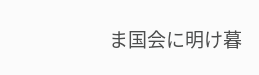ま国会に明け暮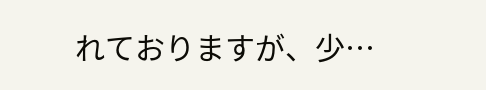れておりますが、少…